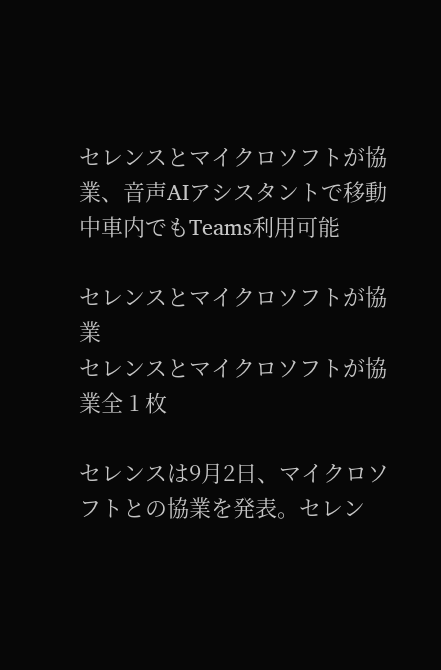セレンスとマイクロソフトが協業、音声AIアシスタントで移動中車内でもTeams利用可能

セレンスとマイクロソフトが協業
セレンスとマイクロソフトが協業全 1 枚

セレンスは9月2日、マイクロソフトとの協業を発表。セレン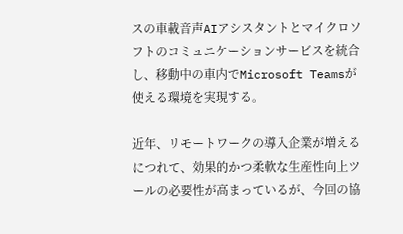スの車載音声AIアシスタントとマイクロソフトのコミュニケーションサービスを統合し、移動中の車内でMicrosoft Teamsが使える環境を実現する。

近年、リモートワークの導入企業が増えるにつれて、効果的かつ柔軟な生産性向上ツールの必要性が高まっているが、今回の協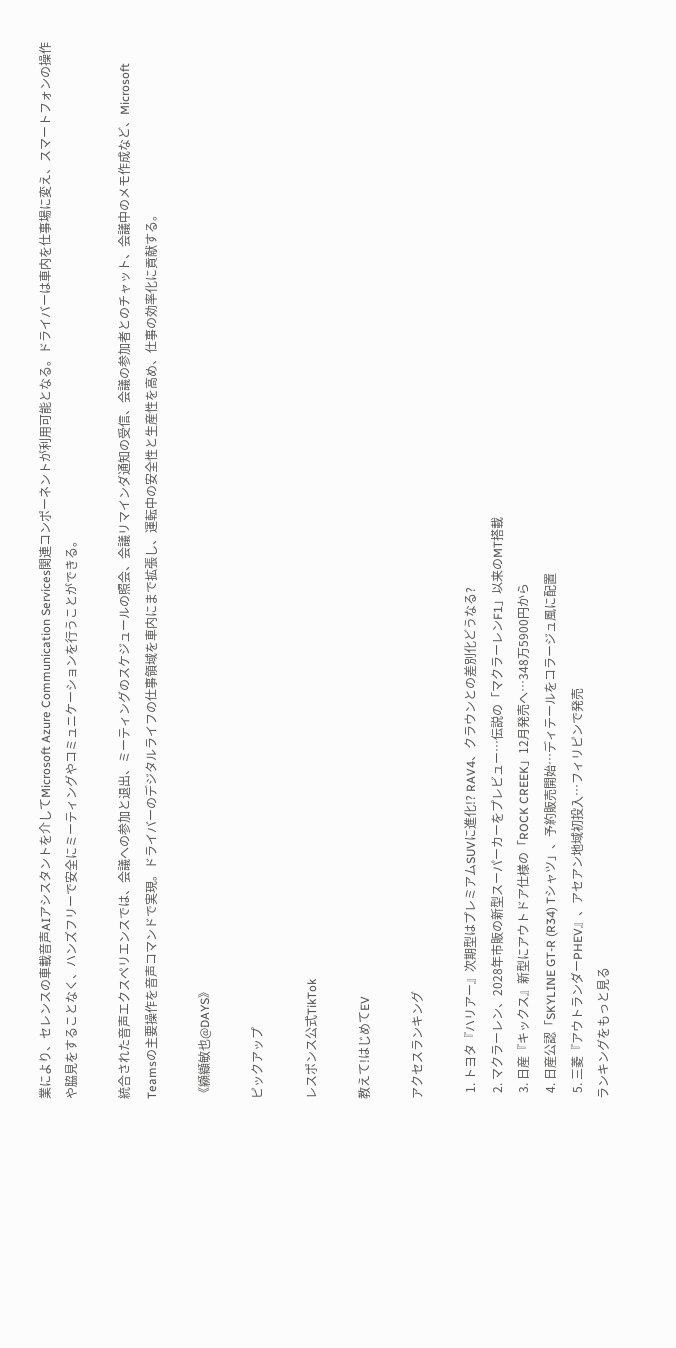業により、セレンスの車載音声AIアシスタントを介してMicrosoft Azure Communication Services関連コンポーネントが利用可能となる。ドライバーは車内を仕事場に変え、スマートフォンの操作や脇見をすることなく、ハンズフリーで安全にミーティングやコミュニケーションを行うことができる。

統合された音声エクスペリエンスでは、会議への参加と退出、ミーティングのスケジュールの照会、会議リマインダ通知の受信、会議の参加者とのチャット、会議中のメモ作成など、Microsoft Teamsの主要操作を音声コマンドで実現。ドライバーのデジタルライフの仕事領域を車内にまで拡張し、運転中の安全性と生産性を高め、仕事の効率化に貢献する。

《纐纈敏也@DAYS》

ピックアップ

レスポンス公式TikTok

教えて!はじめてEV

アクセスランキング

  1. トヨタ『ハリアー』次期型はプレミアムSUVに進化!? RAV4、クラウンとの差別化どうなる?
  2. マクラーレン、2028年市販の新型スーパーカーをプレビュー…伝説の「マクラーレンF1」以来のMT搭載
  3. 日産『キックス』新型にアウトドア仕様の「ROCK CREEK」12月発売へ…348万5900円から
  4. 日産公認「SKYLINE GT-R (R34) Tシャツ」、予約販売開始…ディテールをコラージュ風に配置
  5. 三菱『アウトランダーPHEV』、アセアン地域初投入…フィリピンで発売
ランキングをもっと見る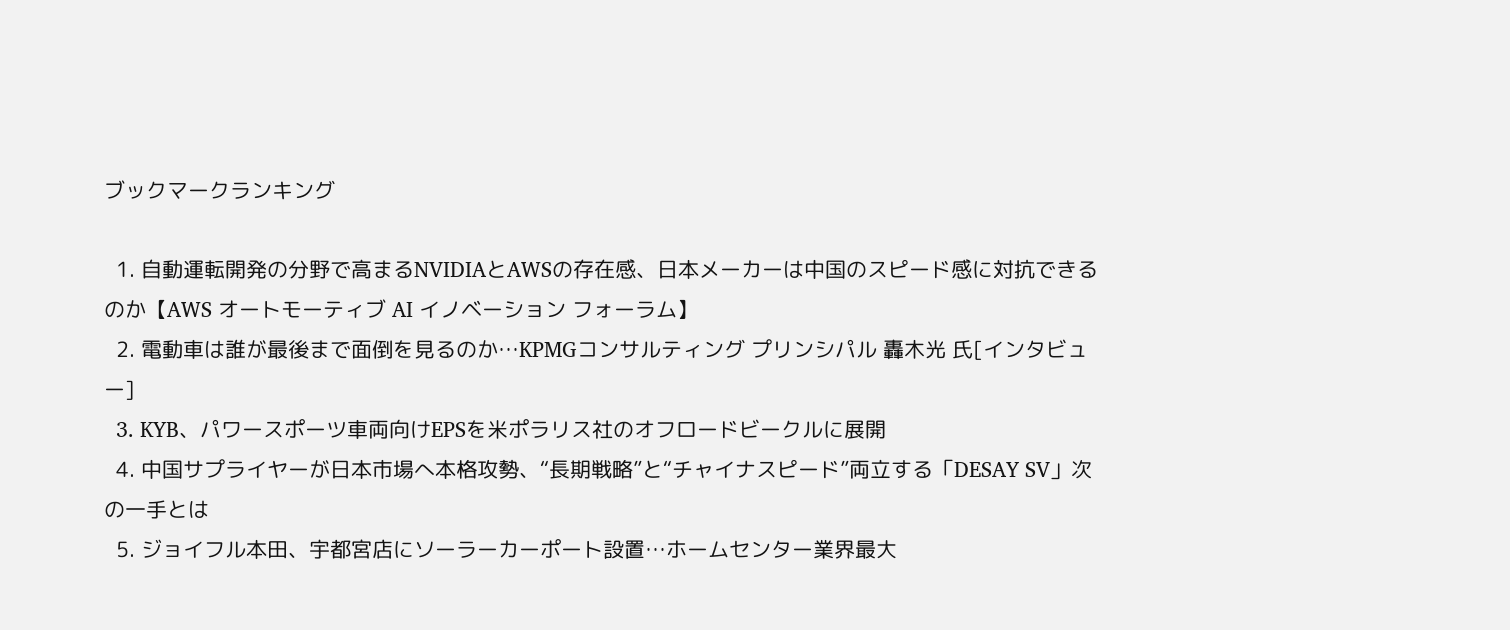ブックマークランキング

  1. 自動運転開発の分野で高まるNVIDIAとAWSの存在感、日本メーカーは中国のスピード感に対抗できるのか【AWS オートモーティブ AI イノベーション フォーラム】
  2. 電動車は誰が最後まで面倒を見るのか…KPMGコンサルティング プリンシパル 轟木光 氏[インタビュー]
  3. KYB、パワースポーツ車両向けEPSを米ポラリス社のオフロードビークルに展開
  4. 中国サプライヤーが日本市場へ本格攻勢、“長期戦略”と“チャイナスピード”両立する「DESAY SV」次の一手とは
  5. ジョイフル本田、宇都宮店にソーラーカーポート設置…ホームセンター業界最大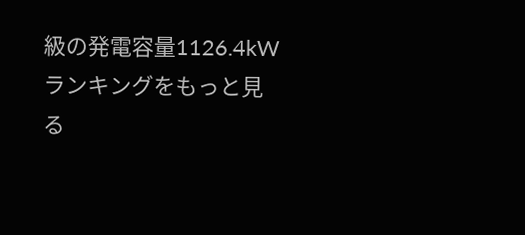級の発電容量1126.4kW
ランキングをもっと見る